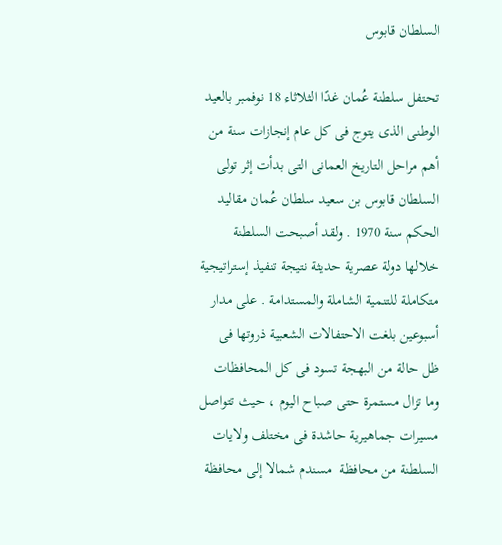السلطان قابوس

تحتفل سلطنة عُمان غدًا الثلاثاء 18 نوفمبر بالعيد الوطنى الذى يتوج فى كل عام إنجازات سنة من أهم مراحل التاريخ العمانى التى بدأت إثر تولى السلطان قابوس بن سعيد سلطان عُمان مقاليد الحكم سنة 1970 . ولقد أصبحت السلطنة خلالها دولة عصرية حديثة نتيجة تنفيذ إستراتيجية متكاملة للتنمية الشاملة والمستدامة . على مدار أسبوعين بلغت الاحتفالات الشعبية ذروتها فى ظل حالة من البهجة تسود فى كل المحافظات وما تزال مستمرة حتى صباح اليوم ، حيث تتواصل مسيرات جماهيرية حاشدة فى مختلف ولايات السلطنة من محافظة  مسندم شمالا إلى محافظة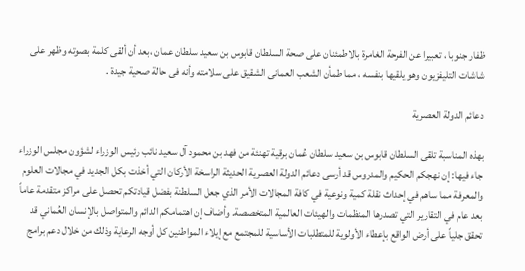ظفار جنوبا ، تعبيرا عن الفرحة الغامرة بالاطمئنان على صحة السلطان قابوس بن سعيد سلطان عمان ،بعد أن ألقى كلمة بصوته وظهر على شاشات التليفزيون وهو يلقيها بنفسه ، مما طمأن الشعب العمانى الشقيق على سلامته وأنه فى حالة صحية جيدة .

دعائم الدولة العصرية

بهذه المناسبة تلقى السلطان قابوس بن سعيد سلطان عُمان برقية تهنئة من فهد بن محمود آل سعيد نائب رئيس الوزراء لشؤون مجلس الوزراء جاء فيها: إن نهجكم الحكيم والمدروس قد أرسى دعائم الدولة العصرية الحديثة الراسخة الأركان التي أخذت بكل الجديد في مجالات العلوم والمعرفة مما ساهم في إحداث نقلة كمية ونوعية في كافة المجالات الأمر الذي جعل السلطنة بفضل قيادتكم تحصل على مراكز متقدمة عاماً بعد عام في التقارير التي تصدرها المنظمات والهيئات العالمية المتخصصة. وأضاف إن اهتمامكم الدائم والمتواصل بالإنسان العُماني قد تحقق جلياً على أرض الواقع بإعطاء الأولوية للمتطلبات الأساسية للمجتمع مع إيلاء المواطنين كل أوجه الرعاية وذلك من خلال دعم برامج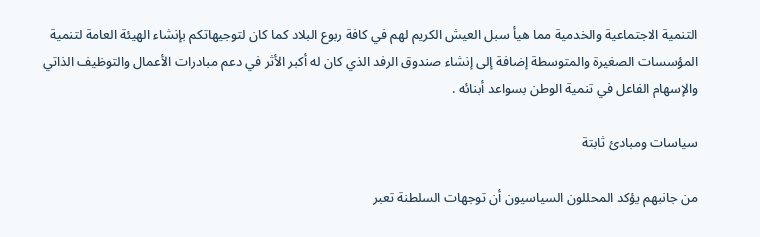التنمية الاجتماعية والخدمية مما هيأ سبل العيش الكريم لهم في كافة ربوع البلاد كما كان لتوجيهاتكم بإنشاء الهيئة العامة لتنمية المؤسسات الصغيرة والمتوسطة إضافة إلى إنشاء صندوق الرفد الذي كان له أكبر الأثر في دعم مبادرات الأعمال والتوظيف الذاتي والإسهام الفاعل في تنمية الوطن بسواعد أبنائه .

سياسات ومبادئ ثابتة

من جانبهم يؤكد المحللون السياسيون أن توجهات السلطنة تعبر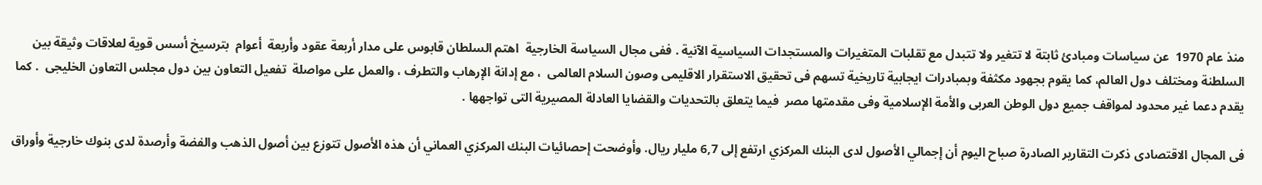منذ عام 1970  عن سياسات ومبادئ ثابتة لا تتغير ولا تتبدل مع تقلبات المتغيرات والمستجدات السياسية الآنية . ففى مجال السياسة الخارجية  اهتم السلطان قابوس على مدار أربعة عقود وأربعة  أعوام  بترسيخ أسس قوية لعلاقات وثيقة بين السلطنة ومختلف دول العالم، كما يقوم بجهود مكثفة وبمبادرات ايجابية تاريخية تسهم فى تحقيق الاستقرار الاقليمى وصون السلام العالمى  ، مع إدانة الإرهاب والتطرف ، والعمل على مواصلة  تفعيل التعاون بين دول مجلس التعاون الخليجى  . كما يقدم دعما غير محدود لمواقف جميع دول الوطن العربى والأمة الإسلامية وفى مقدمتها مصر  فيما يتعلق بالتحديات والقضايا العادلة المصيرية التى تواجهها .

فى المجال الاقتصادى ذكرت التقارير الصادرة صباح اليوم أن إجمالي الأصول لدى البنك المركزي ارتفع إلى 6,7 مليار ريال. وأوضحت إحصائيات البنك المركزي العماني أن هذه الأصول تتوزع بين أصول الذهب والفضة وأرصدة لدى بنوك خارجية وأوراق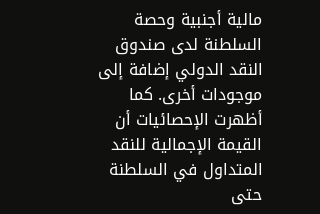مالية أجنبية وحصة السلطنة لدى صندوق النقد الدولي إضافة إلى موجودات أخرى. كما أظهرت الإحصائيات أن القيمة الإجمالية للنقد المتداول في السلطنة حتى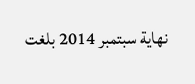نهاية سبتمبر 2014 بلغت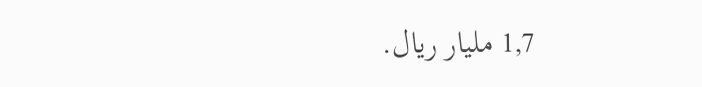1,7 مليار ريال.